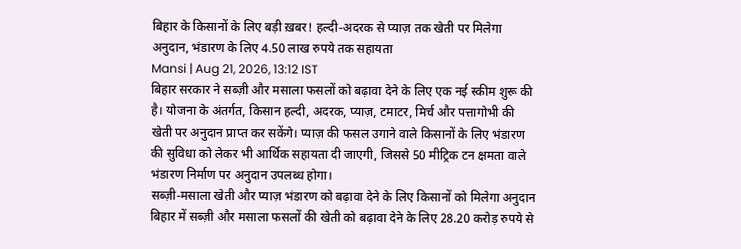बिहार के किसानों के लिए बड़ी ख़बर! हल्दी-अदरक से प्याज़ तक खेती पर मिलेगा अनुदान, भंडारण के लिए 4.50 लाख रुपये तक सहायता
Mansi | Aug 21, 2026, 13:12 IST
बिहार सरकार ने सब्ज़ी और मसाला फसलों को बढ़ावा देने के लिए एक नई स्कीम शुरू की है। योजना के अंतर्गत, किसान हल्दी, अदरक, प्याज़, टमाटर, मिर्च और पत्तागोभी की खेती पर अनुदान प्राप्त कर सकेंगे। प्याज़ की फसल उगाने वाले किसानों के लिए भंडारण की सुविधा को लेकर भी आर्थिक सहायता दी जाएगी, जिससे 50 मीट्रिक टन क्षमता वाले भंडारण निर्माण पर अनुदान उपलब्ध होगा।
सब्ज़ी-मसाला खेती और प्याज़ भंडारण को बढ़ावा देने के लिए किसानों को मिलेगा अनुदान
बिहार में सब्ज़ी और मसाला फसलों की खेती को बढ़ावा देने के लिए 28.20 करोड़ रुपये से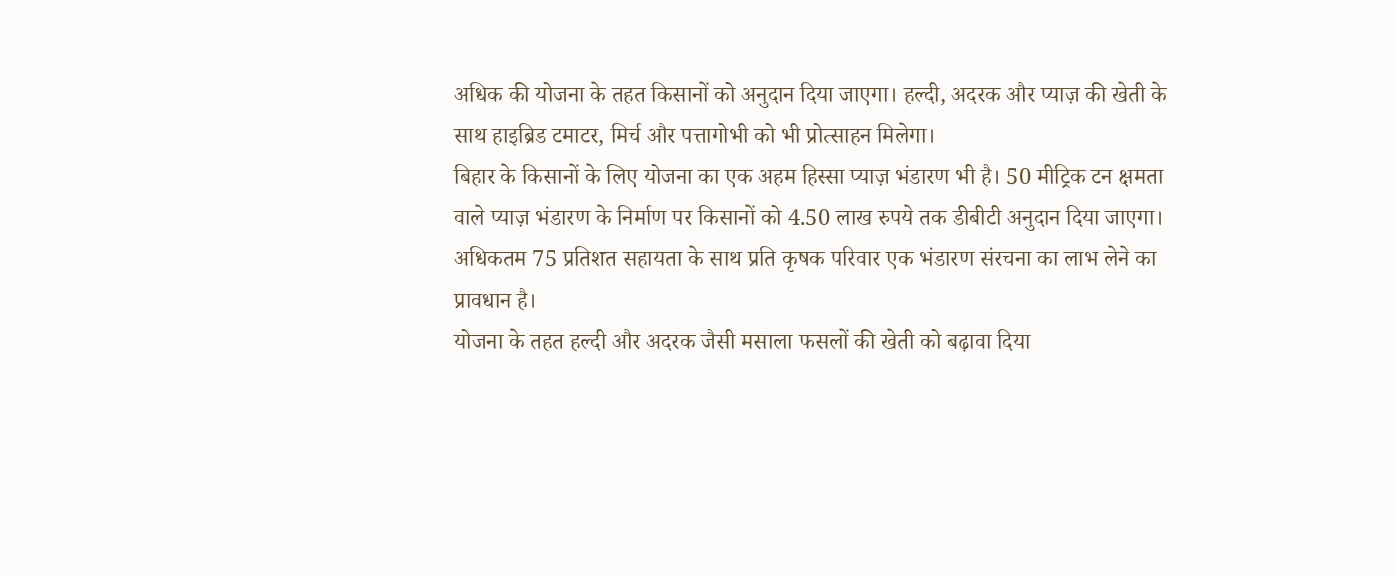अधिक की योजना के तहत किसानों को अनुदान दिया जाएगा। हल्दी, अदरक और प्याज़ की खेती के साथ हाइब्रिड टमाटर, मिर्च और पत्तागोभी को भी प्रोत्साहन मिलेगा।
बिहार के किसानों के लिए योजना का एक अहम हिस्सा प्याज़ भंडारण भी है। 50 मीट्रिक टन क्षमता वाले प्याज़ भंडारण के निर्माण पर किसानों को 4.50 लाख रुपये तक डीबीटी अनुदान दिया जाएगा। अधिकतम 75 प्रतिशत सहायता के साथ प्रति कृषक परिवार एक भंडारण संरचना का लाभ लेने का प्रावधान है।
योजना के तहत हल्दी और अदरक जैसी मसाला फसलों की खेती को बढ़ावा दिया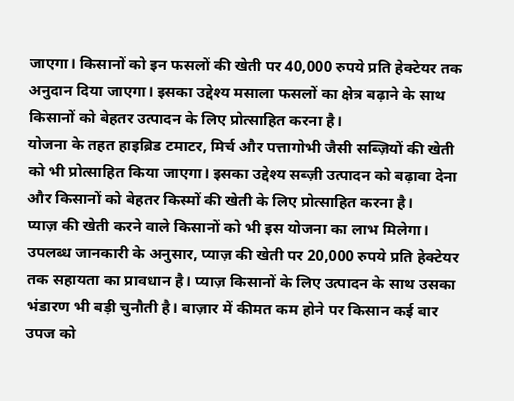जाएगा। किसानों को इन फसलों की खेती पर 40,000 रुपये प्रति हेक्टेयर तक अनुदान दिया जाएगा। इसका उद्देश्य मसाला फसलों का क्षेत्र बढ़ाने के साथ किसानों को बेहतर उत्पादन के लिए प्रोत्साहित करना है।
योजना के तहत हाइब्रिड टमाटर, मिर्च और पत्तागोभी जैसी सब्ज़ियों की खेती को भी प्रोत्साहित किया जाएगा। इसका उद्देश्य सब्ज़ी उत्पादन को बढ़ावा देना और किसानों को बेहतर किस्मों की खेती के लिए प्रोत्साहित करना है।
प्याज़ की खेती करने वाले किसानों को भी इस योजना का लाभ मिलेगा। उपलब्ध जानकारी के अनुसार, प्याज़ की खेती पर 20,000 रुपये प्रति हेक्टेयर तक सहायता का प्रावधान है। प्याज़ किसानों के लिए उत्पादन के साथ उसका भंडारण भी बड़ी चुनौती है। बाज़ार में कीमत कम होने पर किसान कई बार उपज को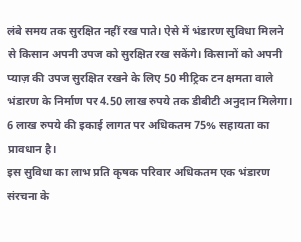लंबे समय तक सुरक्षित नहीं रख पाते। ऐसे में भंडारण सुविधा मिलने से किसान अपनी उपज को सुरक्षित रख सकेंगे। किसानों को अपनी प्याज़ की उपज सुरक्षित रखने के लिए 50 मीट्रिक टन क्षमता वाले भंडारण के निर्माण पर 4.50 लाख रुपये तक डीबीटी अनुदान मिलेगा। 6 लाख रुपये की इकाई लागत पर अधिकतम 75% सहायता का प्रावधान है।
इस सुविधा का लाभ प्रति कृषक परिवार अधिकतम एक भंडारण संरचना के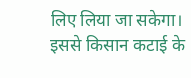लिए लिया जा सकेगा। इससे किसान कटाई के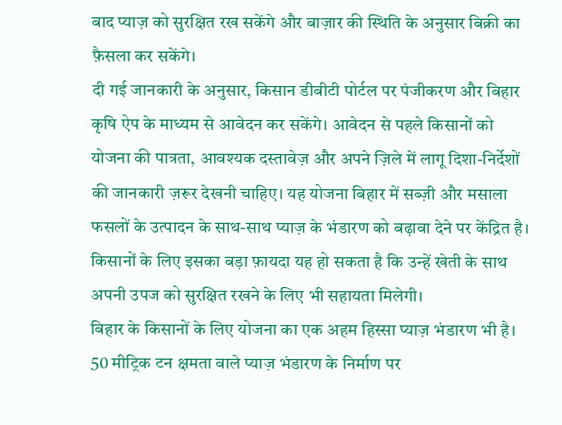बाद प्याज़ को सुरक्षित रख सकेंगे और बाज़ार की स्थिति के अनुसार बिक्री का फ़ैसला कर सकेंगे।
दी गई जानकारी के अनुसार, किसान डीबीटी पोर्टल पर पंजीकरण और बिहार कृषि ऐप के माध्यम से आवेदन कर सकेंगे। आवेदन से पहले किसानों को योजना की पात्रता, आवश्यक दस्तावेज़ और अपने ज़िले में लागू दिशा-निर्देशों की जानकारी ज़रूर देखनी चाहिए। यह योजना बिहार में सब्ज़ी और मसाला फसलों के उत्पादन के साथ-साथ प्याज़ के भंडारण को बढ़ावा देने पर केंद्रित है। किसानों के लिए इसका बड़ा फ़ायदा यह हो सकता है कि उन्हें खेती के साथ अपनी उपज को सुरक्षित रखने के लिए भी सहायता मिलेगी।
बिहार के किसानों के लिए योजना का एक अहम हिस्सा प्याज़ भंडारण भी है। 50 मीट्रिक टन क्षमता वाले प्याज़ भंडारण के निर्माण पर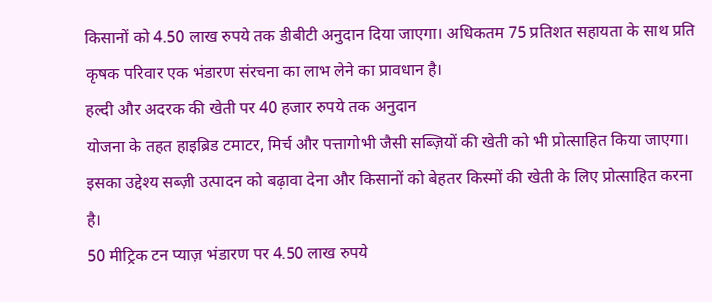किसानों को 4.50 लाख रुपये तक डीबीटी अनुदान दिया जाएगा। अधिकतम 75 प्रतिशत सहायता के साथ प्रति कृषक परिवार एक भंडारण संरचना का लाभ लेने का प्रावधान है।
हल्दी और अदरक की खेती पर 40 हजार रुपये तक अनुदान
योजना के तहत हाइब्रिड टमाटर, मिर्च और पत्तागोभी जैसी सब्ज़ियों की खेती को भी प्रोत्साहित किया जाएगा। इसका उद्देश्य सब्ज़ी उत्पादन को बढ़ावा देना और किसानों को बेहतर किस्मों की खेती के लिए प्रोत्साहित करना है।
50 मीट्रिक टन प्याज़ भंडारण पर 4.50 लाख रुपये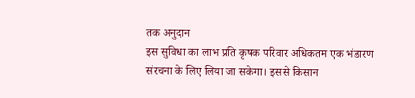तक अनुदान
इस सुविधा का लाभ प्रति कृषक परिवार अधिकतम एक भंडारण संरचना के लिए लिया जा सकेगा। इससे किसान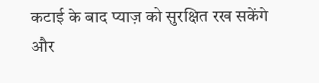कटाई के बाद प्याज़ को सुरक्षित रख सकेंगे और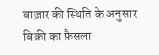बाज़ार की स्थिति के अनुसार बिक्री का फ़ैसला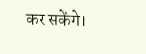कर सकेंगे।